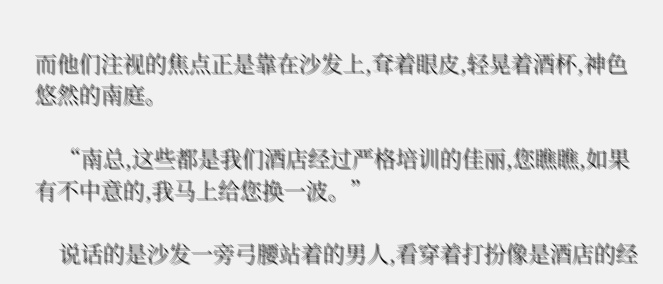而他们注视的焦点正是靠在沙发上,耷着眼皮,轻晃着酒杯,神色悠然的南庭。

    “南总,这些都是我们酒店经过严格培训的佳丽,您瞧瞧,如果有不中意的,我马上给您换一波。”

    说话的是沙发一旁弓腰站着的男人,看穿着打扮像是酒店的经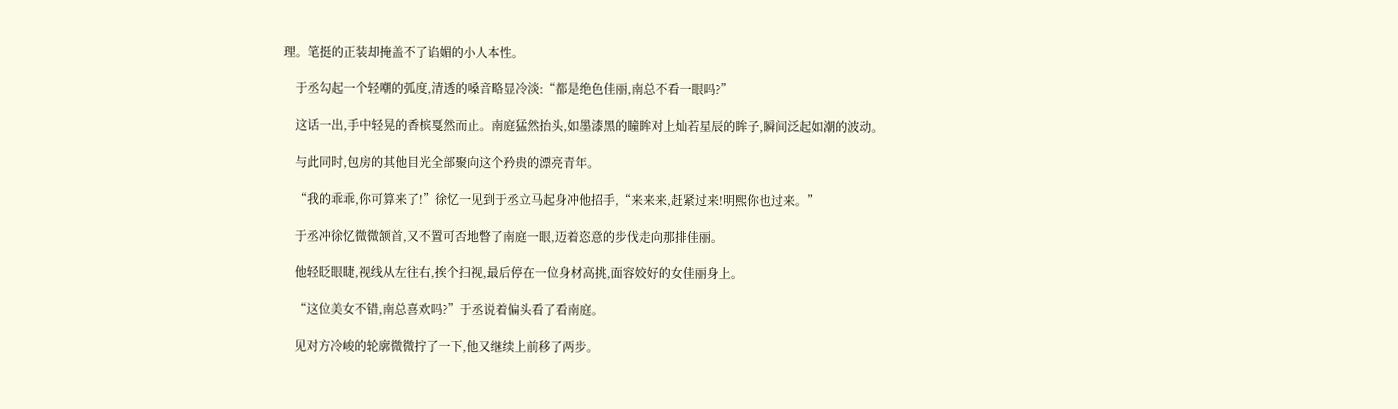理。笔挺的正装却掩盖不了谄媚的小人本性。

    于丞勾起一个轻嘲的弧度,清透的嗓音略显冷淡:“都是绝色佳丽,南总不看一眼吗?”

    这话一出,手中轻晃的香槟戛然而止。南庭猛然抬头,如墨漆黑的瞳眸对上灿若星辰的眸子,瞬间泛起如潮的波动。

    与此同时,包房的其他目光全部聚向这个矜贵的漂亮青年。

    “我的乖乖,你可算来了!”徐忆一见到于丞立马起身冲他招手,“来来来,赶紧过来!明熙你也过来。”

    于丞冲徐忆微微颔首,又不置可否地瞥了南庭一眼,迈着恣意的步伐走向那排佳丽。

    他轻眨眼睫,视线从左往右,挨个扫视,最后停在一位身材高挑,面容姣好的女佳丽身上。

    “这位美女不错,南总喜欢吗?”于丞说着偏头看了看南庭。

    见对方冷峻的轮廓微微拧了一下,他又继续上前移了两步。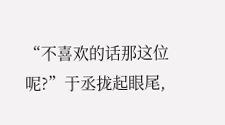“不喜欢的话那这位呢?”于丞拢起眼尾,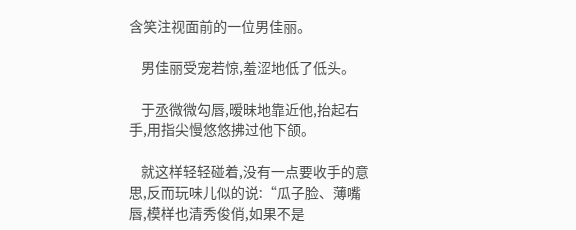含笑注视面前的一位男佳丽。

    男佳丽受宠若惊,羞涩地低了低头。

    于丞微微勾唇,暧昧地靠近他,抬起右手,用指尖慢悠悠拂过他下颌。

    就这样轻轻碰着,没有一点要收手的意思,反而玩味儿似的说:“瓜子脸、薄嘴唇,模样也清秀俊俏,如果不是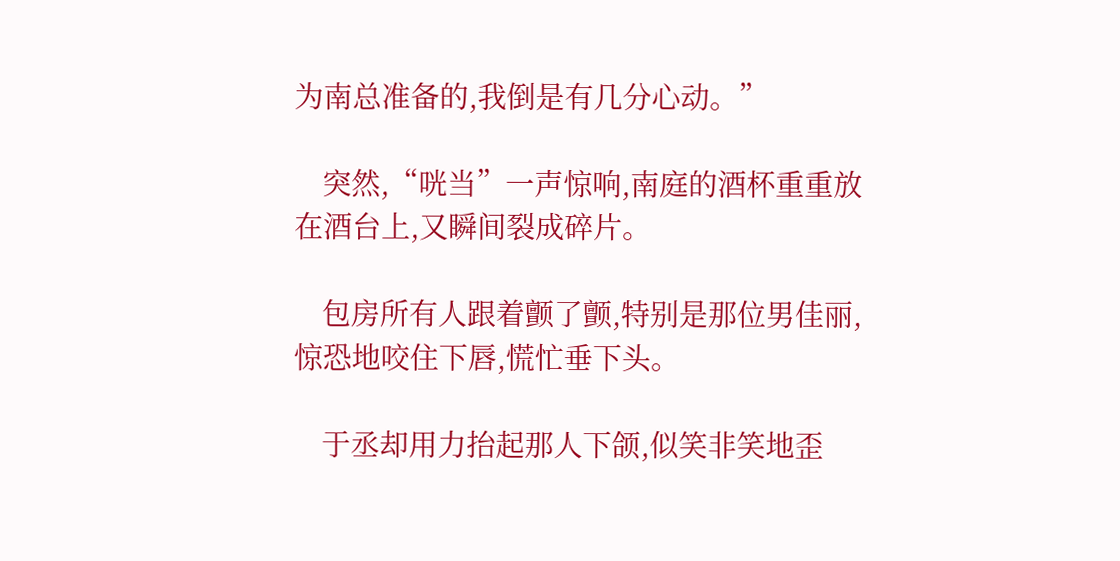为南总准备的,我倒是有几分心动。”

    突然,“咣当”一声惊响,南庭的酒杯重重放在酒台上,又瞬间裂成碎片。

    包房所有人跟着颤了颤,特别是那位男佳丽,惊恐地咬住下唇,慌忙垂下头。

    于丞却用力抬起那人下颌,似笑非笑地歪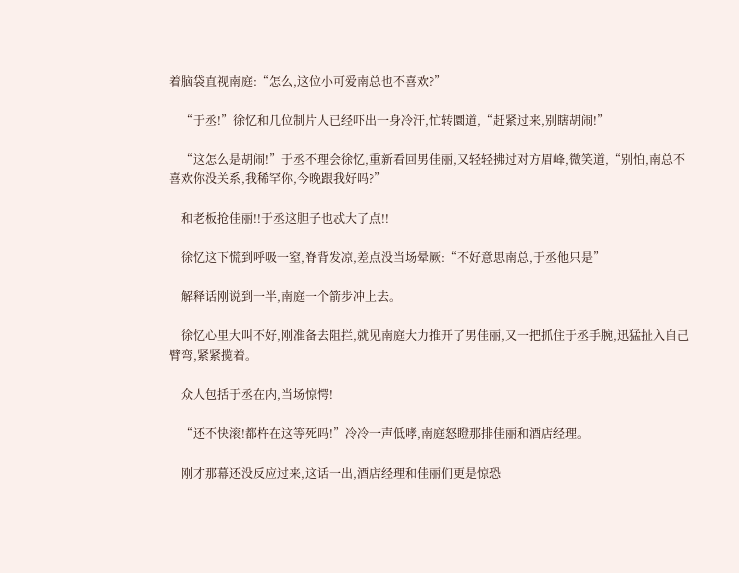着脑袋直视南庭:“怎么,这位小可爱南总也不喜欢?”

    “于丞!”徐忆和几位制片人已经吓出一身冷汗,忙转圜道,“赶紧过来,别瞎胡闹!”

    “这怎么是胡闹!”于丞不理会徐忆,重新看回男佳丽,又轻轻拂过对方眉峰,微笑道,“别怕,南总不喜欢你没关系,我稀罕你,今晚跟我好吗?”

    和老板抢佳丽!!于丞这胆子也忒大了点!!

    徐忆这下慌到呼吸一窒,脊背发凉,差点没当场晕厥:“不好意思南总,于丞他只是”

    解释话刚说到一半,南庭一个箭步冲上去。

    徐忆心里大叫不好,刚准备去阻拦,就见南庭大力推开了男佳丽,又一把抓住于丞手腕,迅猛扯入自己臂弯,紧紧揽着。

    众人包括于丞在内,当场惊愕!

    “还不快滚!都杵在这等死吗!”冷冷一声低哮,南庭怒瞪那排佳丽和酒店经理。

    刚才那幕还没反应过来,这话一出,酒店经理和佳丽们更是惊恐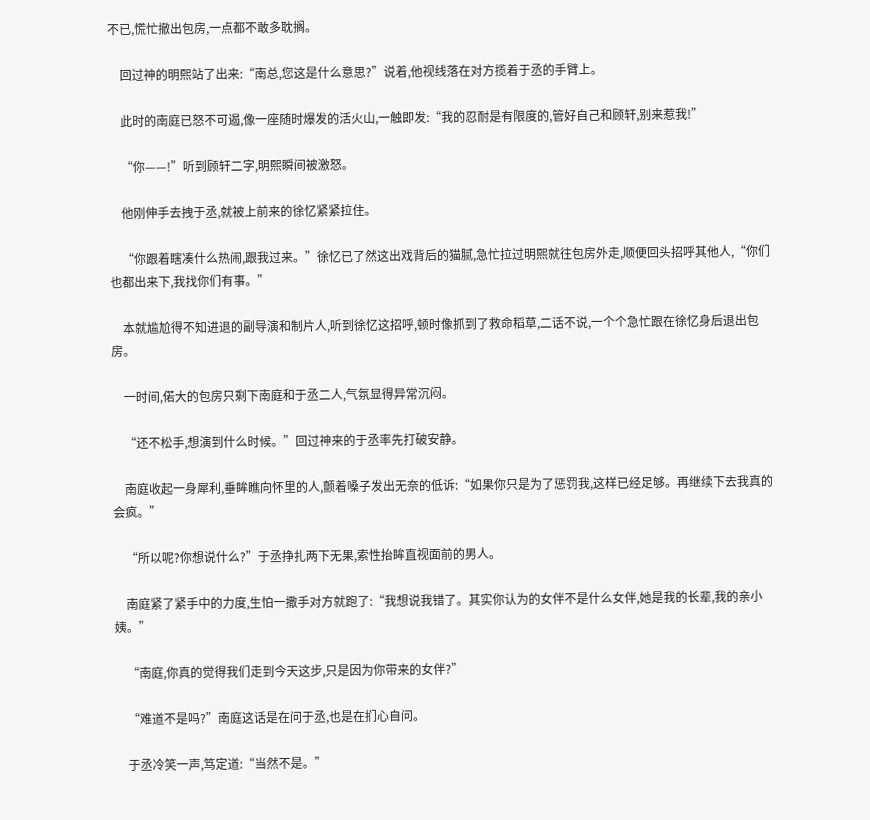不已,慌忙撤出包房,一点都不敢多耽搁。

    回过神的明熙站了出来:“南总,您这是什么意思?”说着,他视线落在对方揽着于丞的手臂上。

    此时的南庭已怒不可遏,像一座随时爆发的活火山,一触即发:“我的忍耐是有限度的,管好自己和顾轩,别来惹我!”

    “你——!”听到顾轩二字,明熙瞬间被激怒。

    他刚伸手去拽于丞,就被上前来的徐忆紧紧拉住。

    “你跟着瞎凑什么热闹,跟我过来。”徐忆已了然这出戏背后的猫腻,急忙拉过明熙就往包房外走,顺便回头招呼其他人,“你们也都出来下,我找你们有事。”

    本就尴尬得不知进退的副导演和制片人,听到徐忆这招呼,顿时像抓到了救命稻草,二话不说,一个个急忙跟在徐忆身后退出包房。

    一时间,偌大的包房只剩下南庭和于丞二人,气氛显得异常沉闷。

    “还不松手,想演到什么时候。”回过神来的于丞率先打破安静。

    南庭收起一身犀利,垂眸瞧向怀里的人,颤着嗓子发出无奈的低诉:“如果你只是为了惩罚我,这样已经足够。再继续下去我真的会疯。”

    “所以呢?你想说什么?”于丞挣扎两下无果,索性抬眸直视面前的男人。

    南庭紧了紧手中的力度,生怕一撒手对方就跑了:“我想说我错了。其实你认为的女伴不是什么女伴,她是我的长辈,我的亲小姨。”

    “南庭,你真的觉得我们走到今天这步,只是因为你带来的女伴?”

    “难道不是吗?”南庭这话是在问于丞,也是在扪心自问。

    于丞冷笑一声,笃定道:“当然不是。”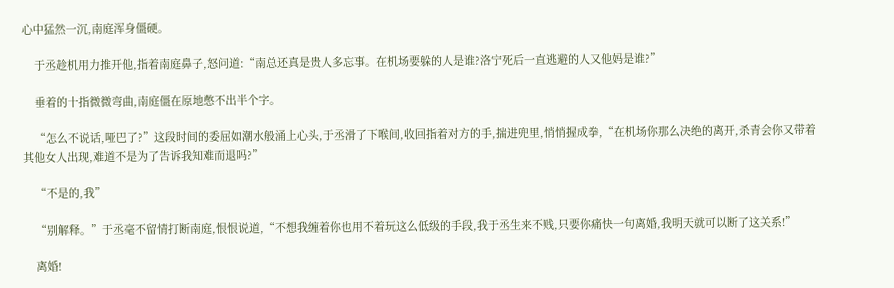心中猛然一沉,南庭浑身僵硬。

    于丞趁机用力推开他,指着南庭鼻子,怒问道:“南总还真是贵人多忘事。在机场要躲的人是谁?洛宁死后一直逃避的人又他妈是谁?”

    垂着的十指微微弯曲,南庭僵在原地憋不出半个字。

    “怎么不说话,哑巴了?”这段时间的委屈如潮水般涌上心头,于丞滑了下喉间,收回指着对方的手,揣进兜里,悄悄握成拳,“在机场你那么决绝的离开,杀青会你又带着其他女人出现,难道不是为了告诉我知难而退吗?”

    “不是的,我”

    “别解释。”于丞毫不留情打断南庭,恨恨说道,“不想我缠着你也用不着玩这么低级的手段,我于丞生来不贱,只要你痛快一句离婚,我明天就可以断了这关系!”

    离婚!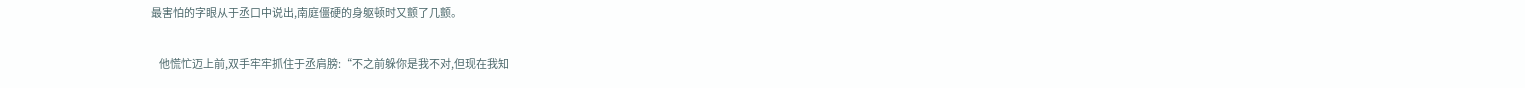最害怕的字眼从于丞口中说出,南庭僵硬的身躯顿时又颤了几颤。

    他慌忙迈上前,双手牢牢抓住于丞肩膀:“不之前躲你是我不对,但现在我知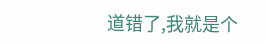道错了,我就是个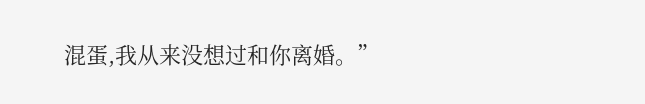混蛋,我从来没想过和你离婚。”